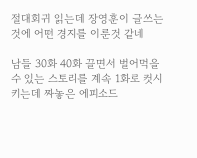절대회귀 읽는데 장영훈이 글쓰는것에 어떤 경지를 이룬것 같네

남들 30화 40화 끌면서 벌어먹을 수 있는 스토리를 계속 1화로 컷시키는데 짜놓은 에피소드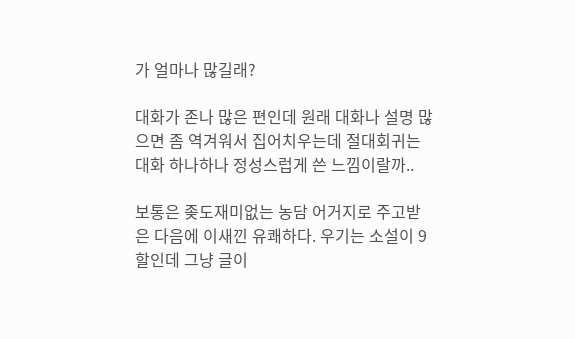가 얼마나 많길래?

대화가 존나 많은 편인데 원래 대화나 설명 많으면 좀 역겨워서 집어치우는데 절대회귀는 대화 하나하나 정성스럽게 쓴 느낌이랄까..

보통은 좆도재미없는 농담 어거지로 주고받은 다음에 이새낀 유쾌하다. 우기는 소설이 9할인데 그냥 글이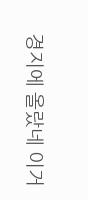경지에 올랐네 이거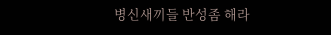병신새끼들 반성좀 해라